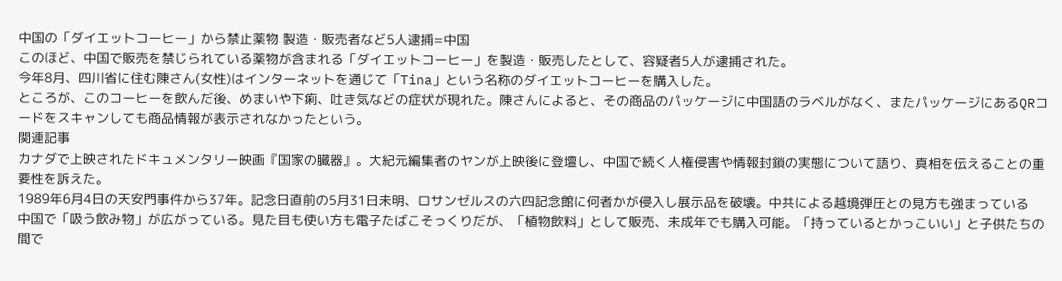中国の「ダイエットコーヒー」から禁止薬物 製造・販売者など5人逮捕=中国
このほど、中国で販売を禁じられている薬物が含まれる「ダイエットコーヒー」を製造・販売したとして、容疑者5人が逮捕された。
今年8月、四川省に住む陳さん(女性)はインターネットを通じて「Tina」という名称のダイエットコーヒーを購入した。
ところが、このコーヒーを飲んだ後、めまいや下痢、吐き気などの症状が現れた。陳さんによると、その商品のパッケージに中国語のラベルがなく、またパッケージにあるQRコードをスキャンしても商品情報が表示されなかったという。
関連記事
カナダで上映されたドキュメンタリー映画『国家の臓器』。大紀元編集者のヤンが上映後に登壇し、中国で続く人権侵害や情報封鎖の実態について語り、真相を伝えることの重要性を訴えた。
1989年6月4日の天安門事件から37年。記念日直前の5月31日未明、ロサンゼルスの六四記念館に何者かが侵入し展示品を破壊。中共による越境弾圧との見方も強まっている
中国で「吸う飲み物」が広がっている。見た目も使い方も電子たばこそっくりだが、「植物飲料」として販売、未成年でも購入可能。「持っているとかっこいい」と子供たちの間で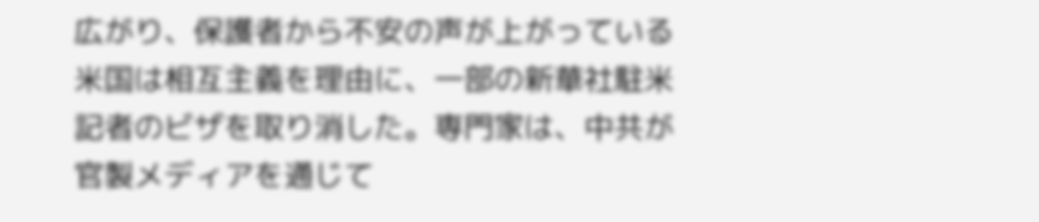広がり、保護者から不安の声が上がっている
米国は相互主義を理由に、一部の新華社駐米記者のビザを取り消した。専門家は、中共が官製メディアを通じて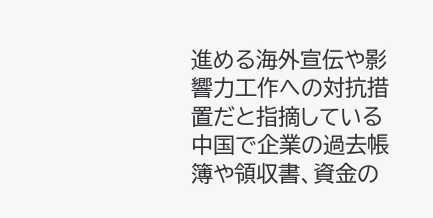進める海外宣伝や影響力工作への対抗措置だと指摘している
中国で企業の過去帳簿や領収書、資金の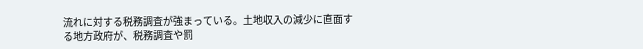流れに対する税務調査が強まっている。土地収入の減少に直面する地方政府が、税務調査や罰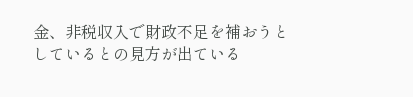金、非税収入で財政不足を補おうとしているとの見方が出ている